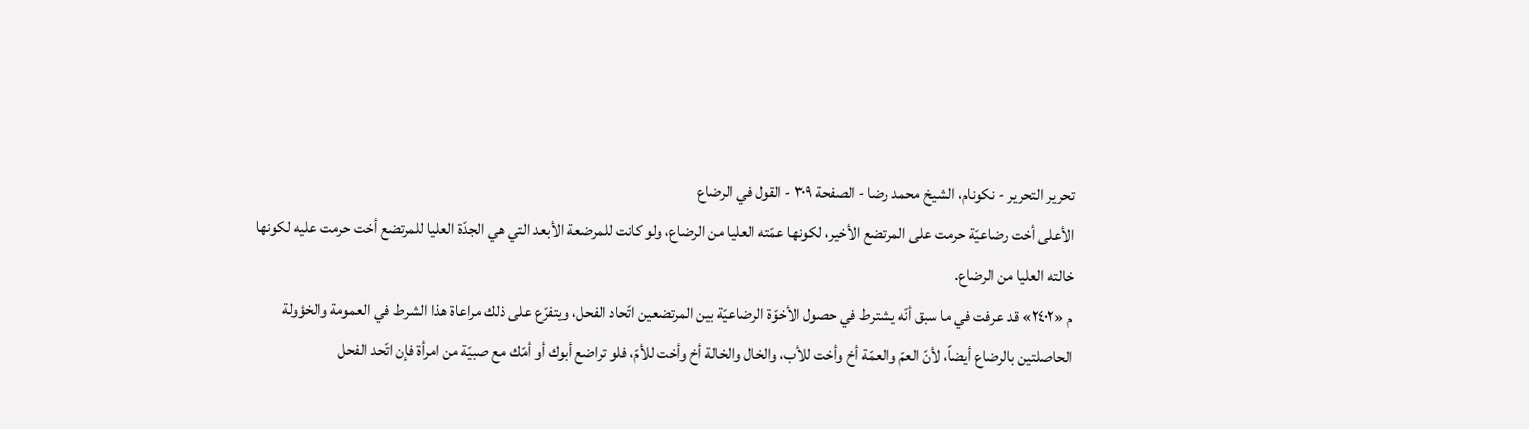تحرير التحرير - نکونام، الشيخ محمد رضا - الصفحة ٣٠٩ - القول في الرضاع
الأعلى أخت رضاعيّة حرمت على المرتضع الأخير، لكونها عمّته العليا من الرضاع، ولو كانت للمرضعة الأبعد التي هي الجدّة العليا للمرتضع أخت حرمت عليه لكونها خالته العليا من الرضاع.
م «٢٤٠٢» قد عرفت في ما سبق أنّه يشترط في حصول الأخوّة الرضاعيّة بين المرتضعين اتّحاد الفحل، ويتفرّع على ذلك مراعاة هذا الشرط في العمومة والخؤولة الحاصلتين بالرضاع أيضاً، لأنّ العمّ والعمّة أخ وأخت للأب، والخال والخالة أخ وأخت للأمّ، فلو تراضع أبوك أو أمّك مع صبيّة من امرأة فإن اتّحد الفحل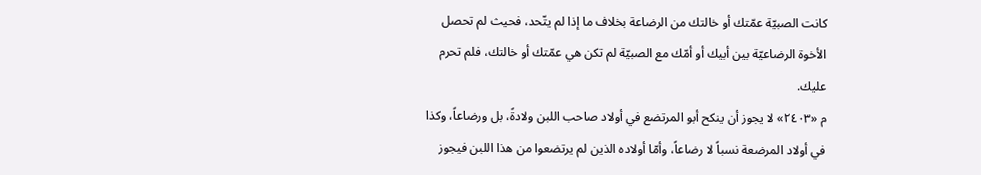كانت الصبيّة عمّتك أو خالتك من الرضاعة بخلاف ما إذا لم يتّحد، فحيث لم تحصل الأخوة الرضاعيّة بين أبيك أو أمّك مع الصبيّة لم تكن هي عمّتك أو خالتك، فلم تحرم عليك.
م «٢٤٠٣» لا يجوز أن ينكح أبو المرتضع في أولاد صاحب اللبن ولادةً، بل ورضاعاً، وكذا في أولاد المرضعة نسباً لا رضاعاً، وأمّا أولاده الذين لم يرتضعوا من هذا اللبن فيجوز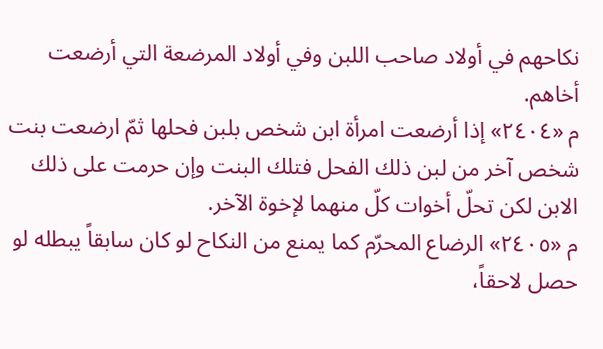نكاحهم في أولاد صاحب اللبن وفي أولاد المرضعة التي أرضعت أخاهم.
م «٢٤٠٤» إذا أرضعت امرأة ابن شخص بلبن فحلها ثمّ ارضعت بنت شخص آخر من لبن ذلك الفحل فتلك البنت وإن حرمت على ذلك الابن لكن تحلّ أخوات كلّ منهما لإخوة الآخر.
م «٢٤٠٥» الرضاع المحرّم كما يمنع من النكاح لو كان سابقاً يبطله لو حصل لاحقاً،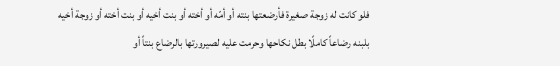فلو كانت له زوجة صغيرة فأرضعتها بنته أو أمّه أو أخته أو بنت أخيه أو بنت أخته أو زوجة أخيه بلبنه رضاعاً كاملًا بطل نكاحها وحرمت عليه لصيرورتها بالرضاع بنتاً أو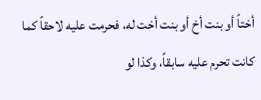أختاً أو بنت أخ أو بنت أخت له، فحرمت عليه لاحقاً كما كانت تحرم عليه سابقاً، وكذا لو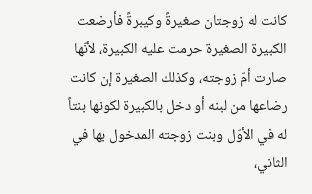كانت له زوجتان صغيرةً وكيبرةً فأرضعت الكبيرة الصغيرة حرمت عليه الكبيرة، لأنّها صارت أمّ زوجته، وكذلك الصغيرة إن كانت رضاعها من لبنه أو دخل بالكبيرة لكونها بنتاً له في الأوّل وبنت زوجته المدخول بها في الثاني،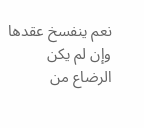نعم ينفسخ عقدها وإن لم يكن الرضاع من